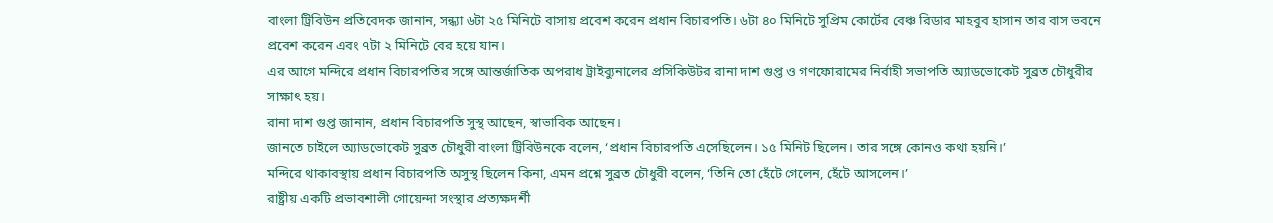বাংলা ট্রিবিউন প্রতিবেদক জানান, সন্ধ্যা ৬টা ২৫ মিনিটে বাসায় প্রবেশ করেন প্রধান বিচারপতি। ৬টা ৪০ মিনিটে সুপ্রিম কোর্টের বেঞ্চ রিডার মাহবুব হাসান তার বাস ভবনে প্রবেশ করেন এবং ৭টা ২ মিনিটে বের হয়ে যান।
এর আগে মন্দিরে প্রধান বিচারপতির সঙ্গে আন্তর্জাতিক অপরাধ ট্রাইব্যুনালের প্রসিকিউটর রানা দাশ গুপ্ত ও গণফোরামের নির্বাহী সভাপতি অ্যাডভোকেট সুব্রত চৌধুরীর সাক্ষাৎ হয়।
রানা দাশ গুপ্ত জানান, প্রধান বিচারপতি সুস্থ আছেন, স্বাভাবিক আছেন।
জানতে চাইলে অ্যাডভোকেট সুব্রত চৌধুরী বাংলা ট্রিবিউনকে বলেন, ‘প্রধান বিচারপতি এসেছিলেন। ১৫ মিনিট ছিলেন। তার সঙ্গে কোনও কথা হয়নি।’
মন্দিরে থাকাবস্থায় প্রধান বিচারপতি অসুস্থ ছিলেন কিনা, এমন প্রশ্নে সুব্রত চৌধুরী বলেন, ‘তিনি তো হেঁটে গেলেন, হেঁটে আসলেন।’
রাষ্ট্রীয় একটি প্রভাবশালী গোয়েন্দা সংস্থার প্রত্যক্ষদর্শী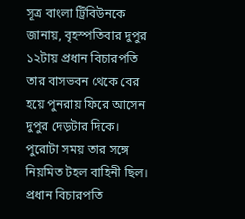সূত্র বাংলা ট্রিবিউনকে জানায়, বৃহস্পতিবার দুপুর ১২টায় প্রধান বিচারপতি তার বাসভবন থেকে বের হয়ে পুনরায় ফিরে আসেন দুপুর দেড়টার দিকে। পুরোটা সময় তার সঙ্গে নিয়মিত টহল বাহিনী ছিল। প্রধান বিচারপতি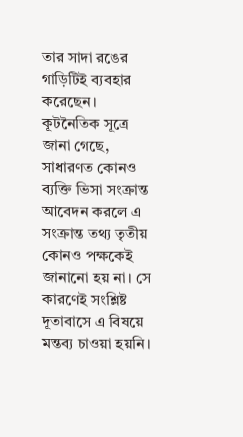তার সাদা রঙের গাড়িটিই ব্যবহার করেছেন।
কূটনৈতিক সূত্রে জানা গেছে, সাধারণত কোনও ব্যক্তি ভিসা সংক্রান্ত আবেদন করলে এ সংক্রান্ত তথ্য তৃতীয় কোনও পক্ষকেই জানানো হয় না। সে কারণেই সংশ্লিষ্ট দূতাবাসে এ বিষয়ে মন্তব্য চাওয়া হয়নি।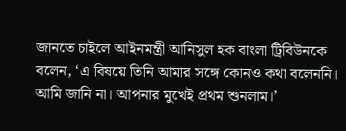জানতে চাইলে আইনমন্ত্রী আনিসুল হক বাংলা ট্রিবিউনকে বলেন, ‘এ বিষয়ে তিনি আমার সঙ্গে কোনও কথা বলেননি। আমি জানি না। আপনার মুখেই প্রথম শুনলাম।’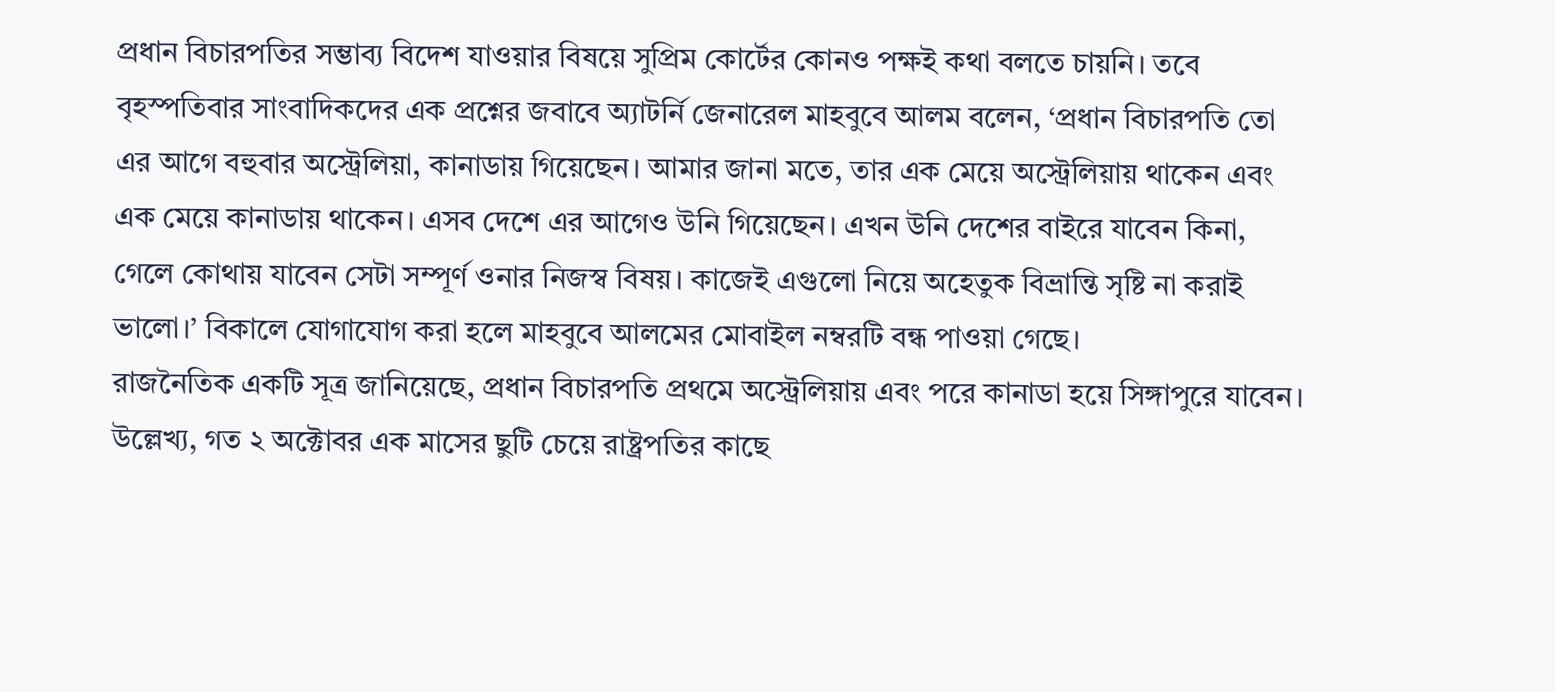প্রধান বিচারপতির সম্ভাব্য বিদেশ যাওয়ার বিষয়ে সুপ্রিম কোর্টের কোনও পক্ষই কথা বলতে চায়নি। তবে বৃহস্পতিবার সাংবাদিকদের এক প্রশ্নের জবাবে অ্যাটর্নি জেনারেল মাহবুবে আলম বলেন, ‘প্রধান বিচারপতি তো এর আগে বহুবার অস্ট্রেলিয়া, কানাডায় গিয়েছেন। আমার জানা মতে, তার এক মেয়ে অস্ট্রেলিয়ায় থাকেন এবং এক মেয়ে কানাডায় থাকেন। এসব দেশে এর আগেও উনি গিয়েছেন। এখন উনি দেশের বাইরে যাবেন কিনা, গেলে কোথায় যাবেন সেটা সম্পূর্ণ ওনার নিজস্ব বিষয়। কাজেই এগুলো নিয়ে অহেতুক বিভ্রান্তি সৃষ্টি না করাই ভালো।’ বিকালে যোগাযোগ করা হলে মাহবুবে আলমের মোবাইল নম্বরটি বন্ধ পাওয়া গেছে।
রাজনৈতিক একটি সূত্র জানিয়েছে, প্রধান বিচারপতি প্রথমে অস্ট্রেলিয়ায় এবং পরে কানাডা হয়ে সিঙ্গাপুরে যাবেন।
উল্লেখ্য, গত ২ অক্টোবর এক মাসের ছুটি চেয়ে রাষ্ট্রপতির কাছে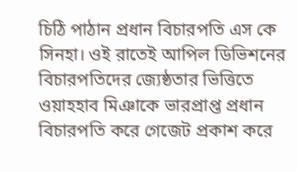চিঠি পাঠান প্রধান বিচারপতি এস কে সিনহা। ওই রাতেই আপিল ডিভিশনের বিচারপতিদের জ্যেষ্ঠতার ভিত্তিতে ওয়াহহাব মিঞাকে ভারপ্রাপ্ত প্রধান বিচারপতি করে গেজেট প্রকাশ করে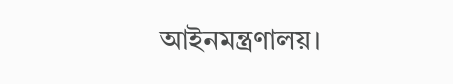আইনমন্ত্রণালয়।